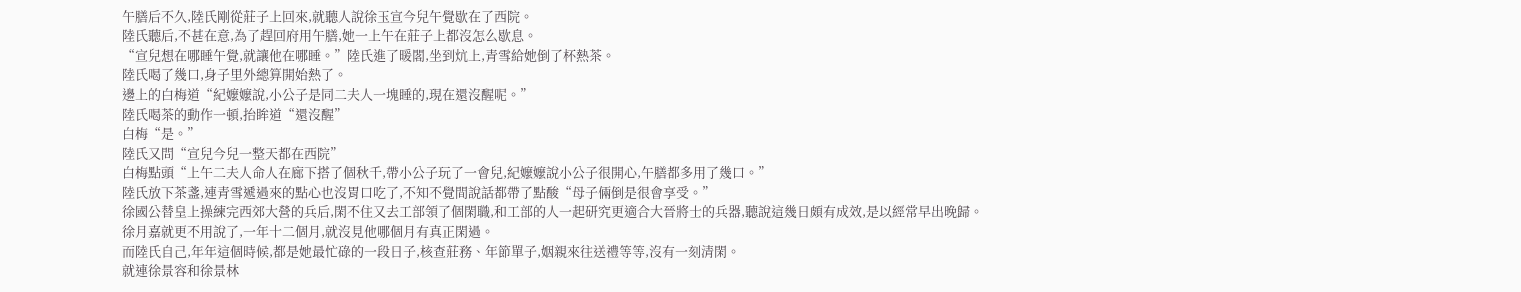午膳后不久,陸氏剛從莊子上回來,就聽人說徐玉宣今兒午覺歇在了西院。
陸氏聽后,不甚在意,為了趕回府用午膳,她一上午在莊子上都沒怎么歇息。
“宣兒想在哪睡午覺,就讓他在哪睡。”陸氏進了暖閣,坐到炕上,青雪給她倒了杯熱茶。
陸氏喝了幾口,身子里外總算開始熱了。
邊上的白梅道“紀嬤嬤說,小公子是同二夫人一塊睡的,現在還沒醒呢。”
陸氏喝茶的動作一頓,抬眸道“還沒醒”
白梅“是。”
陸氏又問“宣兒今兒一整天都在西院”
白梅點頭“上午二夫人命人在廊下搭了個秋千,帶小公子玩了一會兒,紀嬤嬤說小公子很開心,午膳都多用了幾口。”
陸氏放下茶盞,連青雪遞過來的點心也沒胃口吃了,不知不覺間說話都帶了點酸“母子倆倒是很會享受。”
徐國公替皇上操練完西郊大營的兵后,閑不住又去工部領了個閑職,和工部的人一起研究更適合大晉將士的兵器,聽說這幾日頗有成效,是以經常早出晚歸。
徐月嘉就更不用說了,一年十二個月,就沒見他哪個月有真正閑過。
而陸氏自己,年年這個時候,都是她最忙碌的一段日子,核查莊務、年節單子,姻親來往送禮等等,沒有一刻清閑。
就連徐景容和徐景林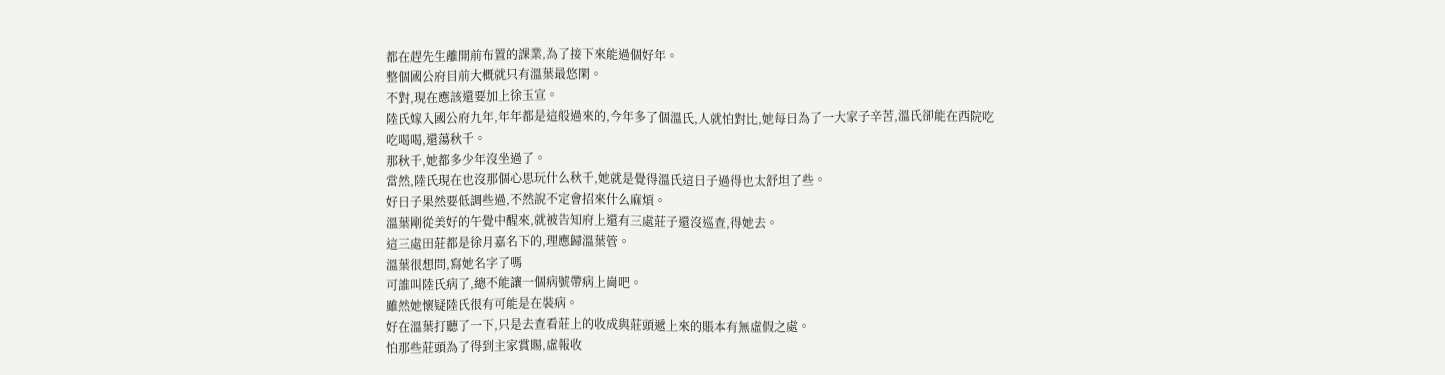都在趕先生離開前布置的課業,為了接下來能過個好年。
整個國公府目前大概就只有溫葉最悠閑。
不對,現在應該還要加上徐玉宣。
陸氏嫁入國公府九年,年年都是這般過來的,今年多了個溫氏,人就怕對比,她每日為了一大家子辛苦,溫氏卻能在西院吃吃喝喝,還蕩秋千。
那秋千,她都多少年沒坐過了。
當然,陸氏現在也沒那個心思玩什么秋千,她就是覺得溫氏這日子過得也太舒坦了些。
好日子果然要低調些過,不然說不定會招來什么麻煩。
溫葉剛從美好的午覺中醒來,就被告知府上還有三處莊子還沒巡查,得她去。
這三處田莊都是徐月嘉名下的,理應歸溫葉管。
溫葉很想問,寫她名字了嗎
可誰叫陸氏病了,總不能讓一個病號帶病上崗吧。
雖然她懷疑陸氏很有可能是在裝病。
好在溫葉打聽了一下,只是去查看莊上的收成與莊頭遞上來的賬本有無虛假之處。
怕那些莊頭為了得到主家賞賜,虛報收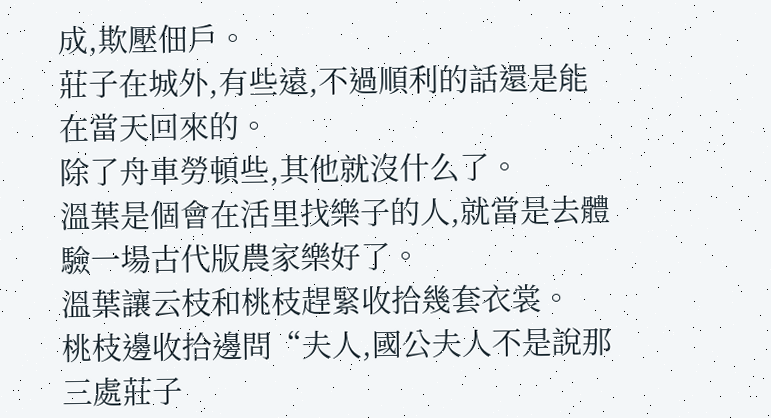成,欺壓佃戶。
莊子在城外,有些遠,不過順利的話還是能在當天回來的。
除了舟車勞頓些,其他就沒什么了。
溫葉是個會在活里找樂子的人,就當是去體驗一場古代版農家樂好了。
溫葉讓云枝和桃枝趕緊收拾幾套衣裳。
桃枝邊收拾邊問“夫人,國公夫人不是說那三處莊子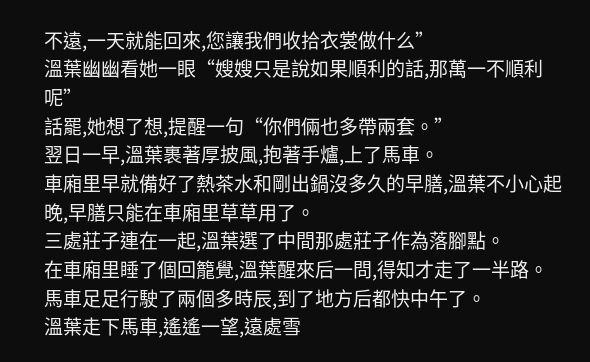不遠,一天就能回來,您讓我們收拾衣裳做什么”
溫葉幽幽看她一眼“嫂嫂只是說如果順利的話,那萬一不順利呢”
話罷,她想了想,提醒一句“你們倆也多帶兩套。”
翌日一早,溫葉裹著厚披風,抱著手爐,上了馬車。
車廂里早就備好了熱茶水和剛出鍋沒多久的早膳,溫葉不小心起晚,早膳只能在車廂里草草用了。
三處莊子連在一起,溫葉選了中間那處莊子作為落腳點。
在車廂里睡了個回籠覺,溫葉醒來后一問,得知才走了一半路。
馬車足足行駛了兩個多時辰,到了地方后都快中午了。
溫葉走下馬車,遙遙一望,遠處雪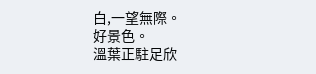白,一望無際。
好景色。
溫葉正駐足欣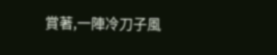賞著,一陣冷刀子風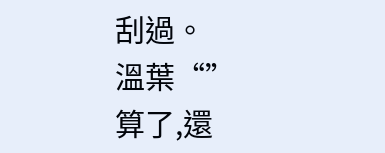刮過。
溫葉“”
算了,還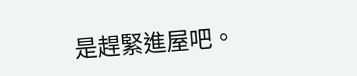是趕緊進屋吧。